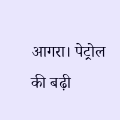आगरा। पेट्रोल की बढ़ी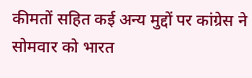कीमतों सहित कई अन्य मुद्दों पर कांग्रेस ने सोमवार को भारत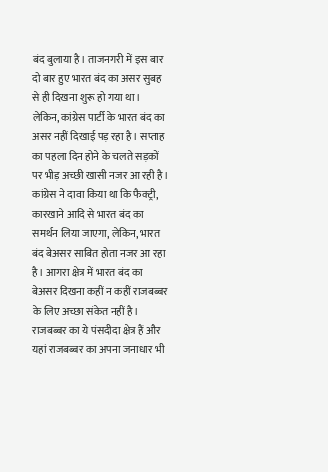बंद बुलाया है। ताजनगरी में इस बार दो बार हुए भारत बंद का असर सुबह से ही दिखना शुरू हो गया था। लेकिन, कांग्रेस पार्टी के भारत बंद का असर नहीं दिखाई पड़ रहा है। सप्ताह का पहला दिन होने के चलते सड़कों पर भीड़ अच्छी खासी नजर आ रही है। कांग्रेस ने दावा किया था कि फैक्ट्री, कारखाने आदि से भारत बंद का समर्थन लिया जाएगा, लेकिन, भारत बंद बेअसर साबित होता नजर आ रहा है। आगरा क्षेत्र में भारत बंद का बेअसर दिखना कहीं न कहीं राजबब्बर के लिए अच्छा संकेत नहीं है। राजबब्बर का ये पंसदीदा क्षेत्र हैं और यहां राजबब्बर का अपना जनाधार भी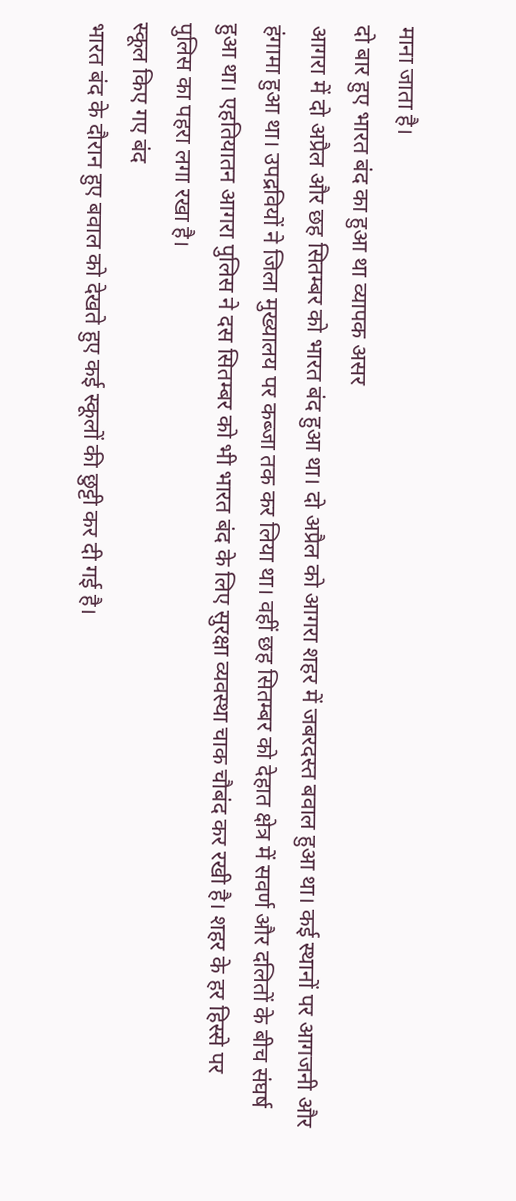माना जाता है।
दो बार हुए भारत बंद का हुआ था व्यापक असर
आगरा में दो अप्रैल और छह सितम्बर को भारत बंद हुआ था। दो अप्रैल को आगरा शहर में जबरदस्त बवाल हुआ था। कई स्थानों पर आगजनी और हंगामा हुआ था। उपद्रवियों ने जिला मुख्यालय पर कब्जा तक कर लिया था। वहीं छह सितम्बर को देहात क्षेत्र में सवर्ण और दलितों के बीच संघर्ष हुआ था। एहतियातन आगरा पुलिस ने दस सितम्बर को भी भारत बंद के लिए सुरक्षा व्यवस्था चाक चौबंद कर रखी है। शहर के हर हिस्से पर पुलिस का पहरा लगा रखा है।
स्कूल किए गए बंद
भारत बंद के दौरान हुए बवाल को देखते हुए कई स्कूलों की छुट्टी कर दी गई है।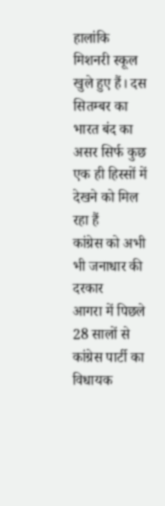हालांकि मिशनरी स्कूल खुले हुए हैं। दस सितम्बर का भारत बंद का असर सिर्फ कुछ एक ही हिस्सों में देखने को मिल रहा हैं
कांग्रेस को अभी भी जनाधार की दरकार
आगरा में पिछले 28 सालों से कांग्रेस पार्टी का विधायक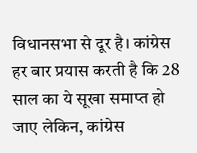विधानसभा से दूर है। कांग्रेस हर बार प्रयास करती है कि 28 साल का ये सूखा समाप्त हो जाए लेकिन, कांग्रेस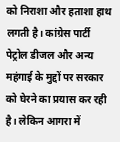को निराशा और हताशा हाथ लगती है। कांग्रेस पार्टी पेट्रोल डीजल और अन्य महंगाई के मुद्दों पर सरकार को घेरने का प्रयास कर रही है। लेकिन आगरा में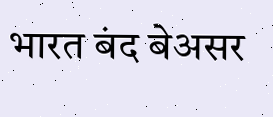भारत बंद बेअसर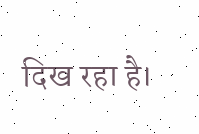दिख रहा है।